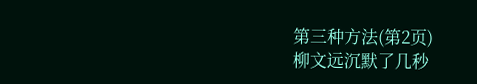第三种方法(第2页)
柳文远沉默了几秒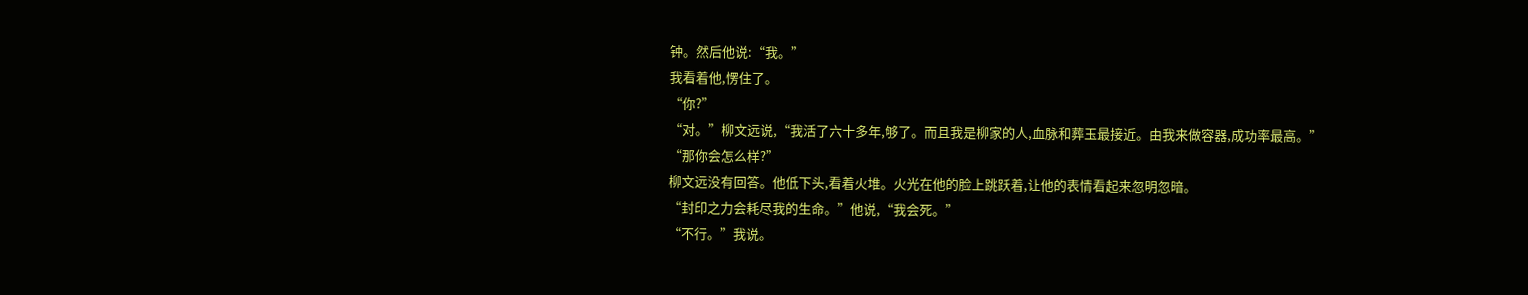钟。然后他说:“我。”
我看着他,愣住了。
“你?”
“对。”柳文远说,“我活了六十多年,够了。而且我是柳家的人,血脉和葬玉最接近。由我来做容器,成功率最高。”
“那你会怎么样?”
柳文远没有回答。他低下头,看着火堆。火光在他的脸上跳跃着,让他的表情看起来忽明忽暗。
“封印之力会耗尽我的生命。”他说,“我会死。”
“不行。”我说。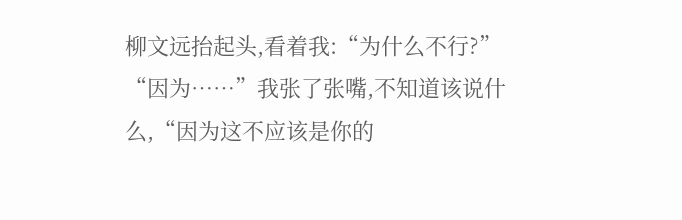柳文远抬起头,看着我:“为什么不行?”
“因为……”我张了张嘴,不知道该说什么,“因为这不应该是你的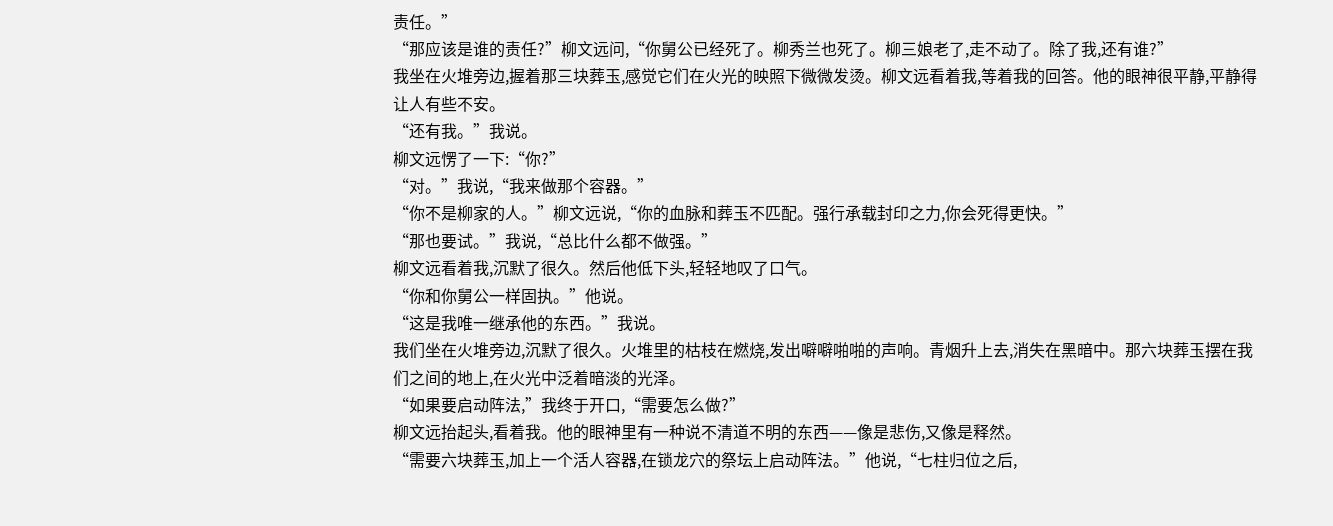责任。”
“那应该是谁的责任?”柳文远问,“你舅公已经死了。柳秀兰也死了。柳三娘老了,走不动了。除了我,还有谁?”
我坐在火堆旁边,握着那三块葬玉,感觉它们在火光的映照下微微发烫。柳文远看着我,等着我的回答。他的眼神很平静,平静得让人有些不安。
“还有我。”我说。
柳文远愣了一下:“你?”
“对。”我说,“我来做那个容器。”
“你不是柳家的人。”柳文远说,“你的血脉和葬玉不匹配。强行承载封印之力,你会死得更快。”
“那也要试。”我说,“总比什么都不做强。”
柳文远看着我,沉默了很久。然后他低下头,轻轻地叹了口气。
“你和你舅公一样固执。”他说。
“这是我唯一继承他的东西。”我说。
我们坐在火堆旁边,沉默了很久。火堆里的枯枝在燃烧,发出噼噼啪啪的声响。青烟升上去,消失在黑暗中。那六块葬玉摆在我们之间的地上,在火光中泛着暗淡的光泽。
“如果要启动阵法,”我终于开口,“需要怎么做?”
柳文远抬起头,看着我。他的眼神里有一种说不清道不明的东西——像是悲伤,又像是释然。
“需要六块葬玉,加上一个活人容器,在锁龙穴的祭坛上启动阵法。”他说,“七柱归位之后,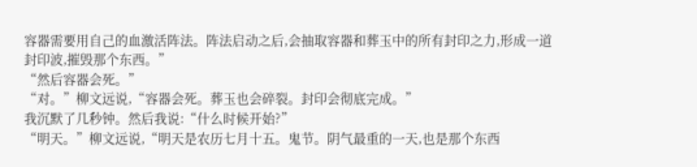容器需要用自己的血激活阵法。阵法启动之后,会抽取容器和葬玉中的所有封印之力,形成一道封印波,摧毁那个东西。”
“然后容器会死。”
“对。”柳文远说,“容器会死。葬玉也会碎裂。封印会彻底完成。”
我沉默了几秒钟。然后我说:“什么时候开始?”
“明天。”柳文远说,“明天是农历七月十五。鬼节。阴气最重的一天,也是那个东西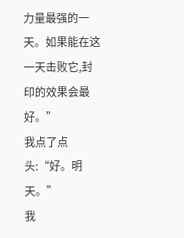力量最强的一天。如果能在这一天击败它,封印的效果会最好。”
我点了点头:“好。明天。”
我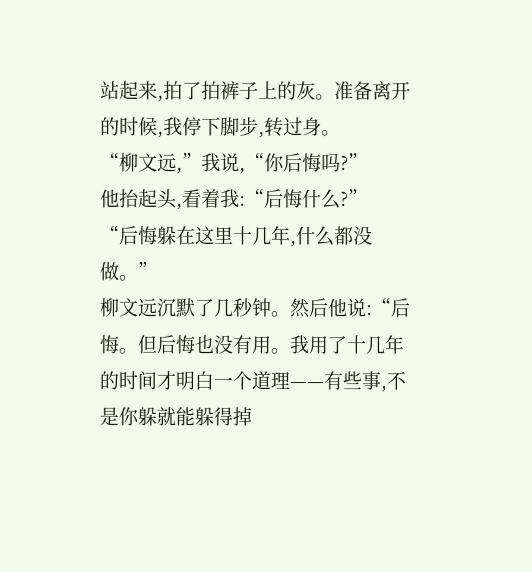站起来,拍了拍裤子上的灰。准备离开的时候,我停下脚步,转过身。
“柳文远,”我说,“你后悔吗?”
他抬起头,看着我:“后悔什么?”
“后悔躲在这里十几年,什么都没做。”
柳文远沉默了几秒钟。然后他说:“后悔。但后悔也没有用。我用了十几年的时间才明白一个道理——有些事,不是你躲就能躲得掉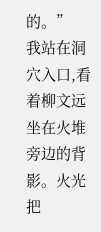的。”
我站在洞穴入口,看着柳文远坐在火堆旁边的背影。火光把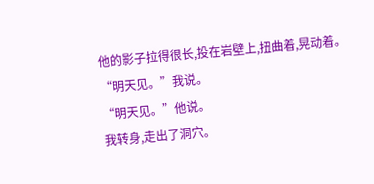他的影子拉得很长,投在岩壁上,扭曲着,晃动着。
“明天见。”我说。
“明天见。”他说。
我转身,走出了洞穴。